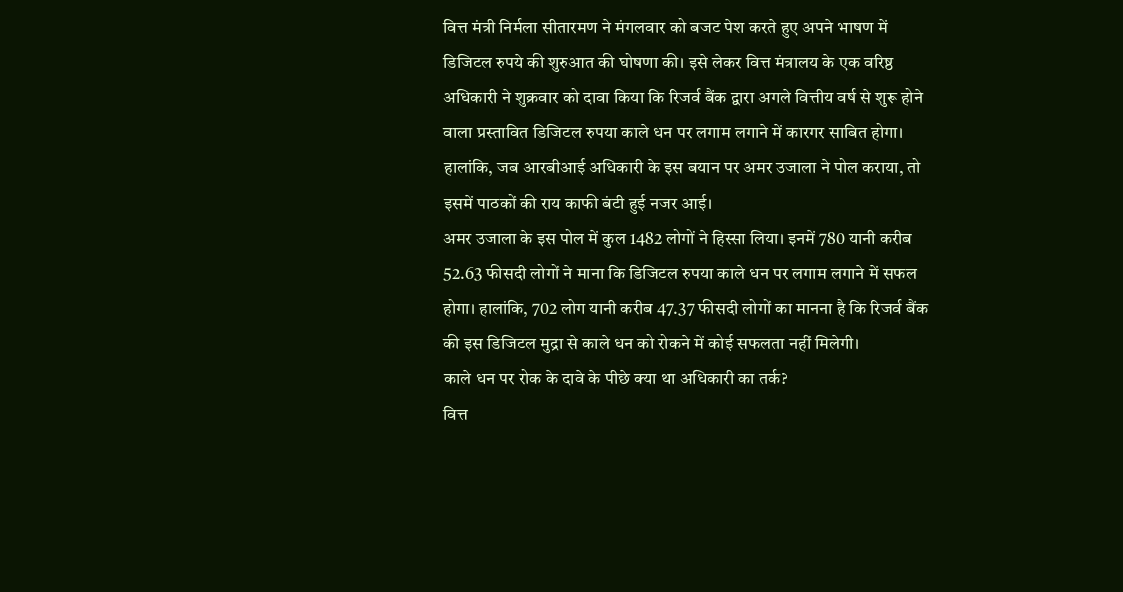वित्त मंत्री निर्मला सीतारमण ने मंगलवार को बजट पेश करते हुए अपने भाषण में डिजिटल रुपये की शुरुआत की घोषणा की। इसे लेकर वित्त मंत्रालय के एक वरिष्ठ अधिकारी ने शुक्रवार को दावा किया कि रिजर्व बैंक द्वारा अगले वित्तीय वर्ष से शुरू होने वाला प्रस्तावित डिजिटल रुपया काले धन पर लगाम लगाने में कारगर साबित होगा। हालांकि, जब आरबीआई अधिकारी के इस बयान पर अमर उजाला ने पोल कराया, तो इसमें पाठकों की राय काफी बंटी हुई नजर आई।
अमर उजाला के इस पोल में कुल 1482 लोगों ने हिस्सा लिया। इनमें 780 यानी करीब 52.63 फीसदी लोगों ने माना कि डिजिटल रुपया काले धन पर लगाम लगाने में सफल होगा। हालांकि, 702 लोग यानी करीब 47.37 फीसदी लोगों का मानना है कि रिजर्व बैंक की इस डिजिटल मुद्रा से काले धन को रोकने में कोई सफलता नहीं मिलेगी।
काले धन पर रोक के दावे के पीछे क्या था अधिकारी का तर्क?
वित्त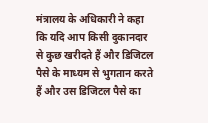मंत्रालय के अधिकारी ने कहा कि यदि आप किसी दुकानदार से कुछ खरीदते हैं और डिजिटल पैसे के माध्यम से भुगतान करते हैं और उस डिजिटल पैसे का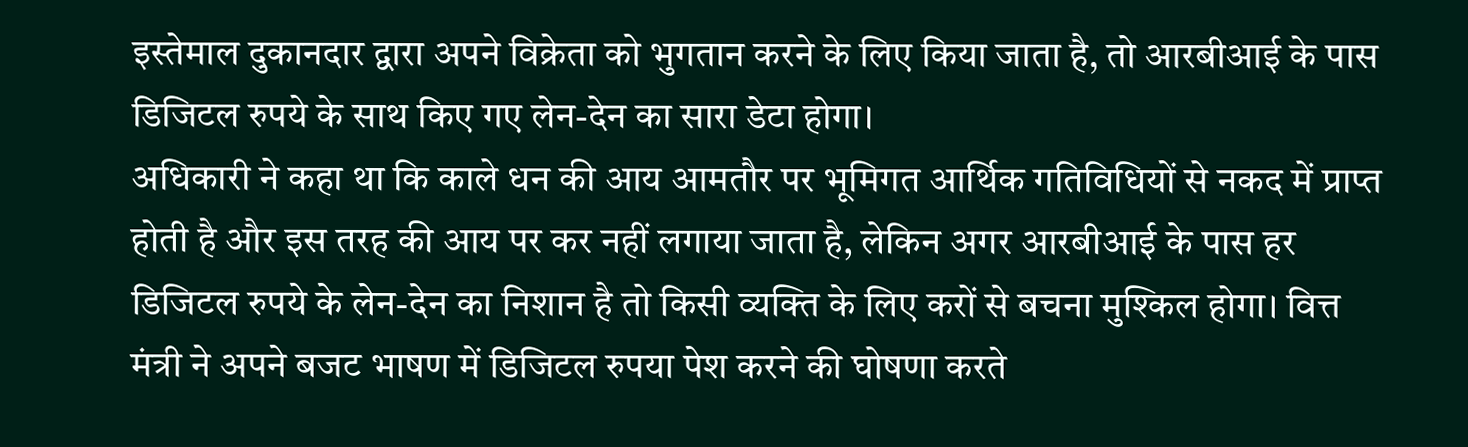इस्तेमाल दुकानदार द्वारा अपने विक्रेता को भुगतान करने के लिए किया जाता है, तो आरबीआई के पास डिजिटल रुपये के साथ किए गए लेन-देन का सारा डेटा होगा।
अधिकारी ने कहा था कि काले धन की आय आमतौर पर भूमिगत आर्थिक गतिविधियों से नकद में प्राप्त होती है और इस तरह की आय पर कर नहीं लगाया जाता है, लेकिन अगर आरबीआई के पास हर डिजिटल रुपये के लेन-देन का निशान है तो किसी व्यक्ति के लिए करों से बचना मुश्किल होगा। वित्त मंत्री ने अपने बजट भाषण में डिजिटल रुपया पेश करने की घोषणा करते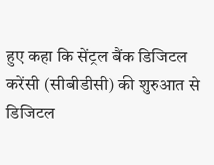हुए कहा कि सेंट्रल बैंक डिजिटल करेंसी (सीबीडीसी) की शुरुआत से डिजिटल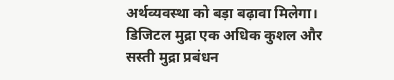अर्थव्यवस्था को बड़ा बढ़ावा मिलेगा। डिजिटल मुद्रा एक अधिक कुशल और सस्ती मुद्रा प्रबंधन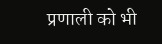प्रणाली को भी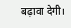बढ़ावा देगी।